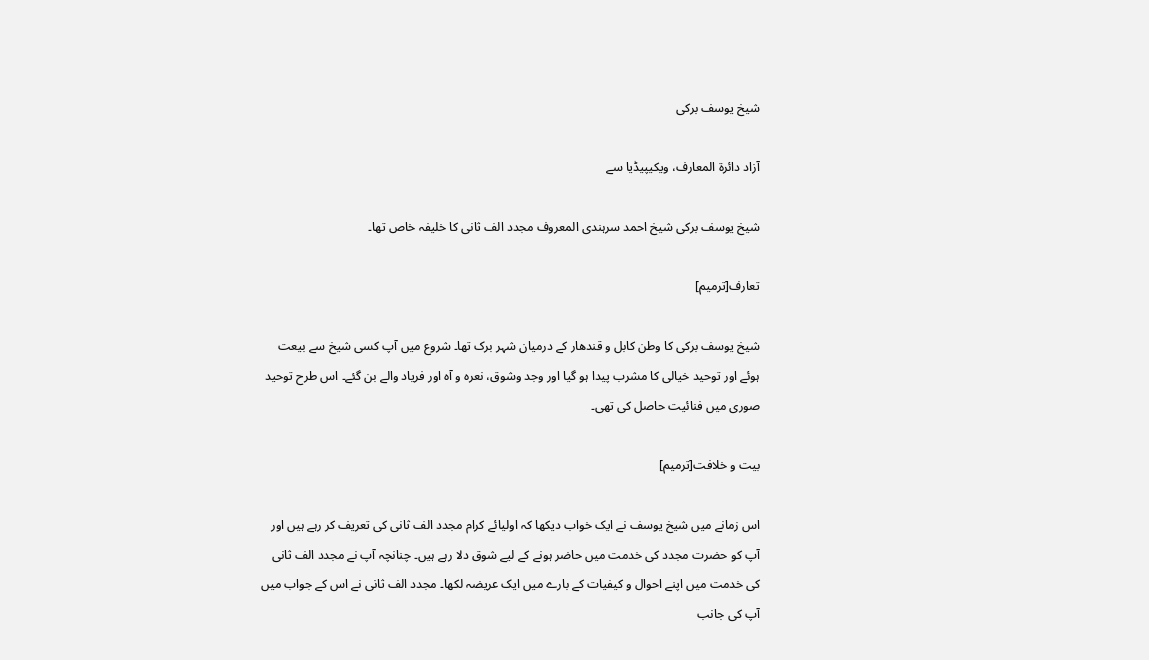شیخ یوسف برکی

آزاد دائرۃ المعارف، ویکیپیڈیا سے

شیخ یوسف برکی شیخ احمد سرہندی المعروف مجدد الف ثانی کا خلیفہ خاص تھا۔

تعارف[ترمیم]

شیخ یوسف برکی کا وطن کابل و قندھار کے درمیان شہر برک تھا۔ شروع میں آپ کسی شیخ سے بیعت ہوئے اور توحید خیالی کا مشرب پیدا ہو گیا اور وجد وشوق، نعرہ و آہ اور فریاد والے بن گئے۔ اس طرح توحید صوری میں فنائیت حاصل کی تھی۔

بیت و خلافت[ترمیم]

اس زمانے میں شیخ یوسف نے ایک خواب دیکھا کہ اولیائے کرام مجدد الف ثانی کی تعریف کر رہے ہیں اور آپ کو حضرت مجدد کی خدمت میں حاضر ہونے کے لیے شوق دلا رہے ہیں۔ چنانچہ آپ نے مجدد الف ثانی کی خدمت میں اپنے احوال و کیفیات کے بارے میں ایک عریضہ لکھا۔ مجدد الف ثانی نے اس کے جواب میں آپ کی جانب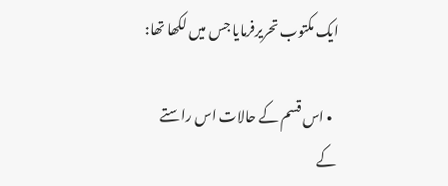ایک مکتوب تحریرفرمایا جس میں لکھا تھا:

  • اس قسم کے حالات اس راستے کے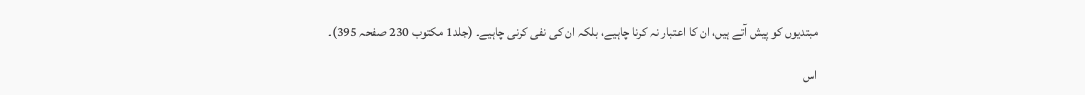مبتدیوں کو پیش آتے ہیں، ان کا اعتبار نہ کرنا چاہیے، بلکہ ان کی نفی کرنی چاہیے۔ (جلد1 مکتوب 230 صفحہ 395)۔

اس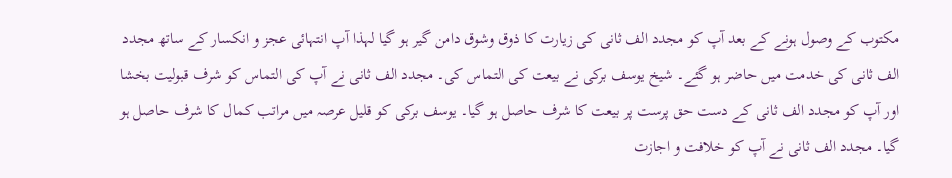مکتوب کے وصول ہونے کے بعد آپ کو مجدد الف ثانی کی زیارت کا ذوق وشوق دامن گیر ہو گیا لہذا آپ انتہائی عجز و انکسار کے ساتھ مجدد الف ثانی کی خدمت میں حاضر ہو گئے۔ شیخ یوسف برکی نے بیعت کی التماس کی۔ مجدد الف ثانی نے آپ کی التماس کو شرف قبولیت بخشا اور آپ کو مجدد الف ثانی کے دست حق پرست پر بیعت کا شرف حاصل ہو گیا۔ یوسف برکی کو قلیل عرصہ میں مراتب کمال کا شرف حاصل ہو گیا۔ مجدد الف ثانی نے آپ کو خلافت و اجازت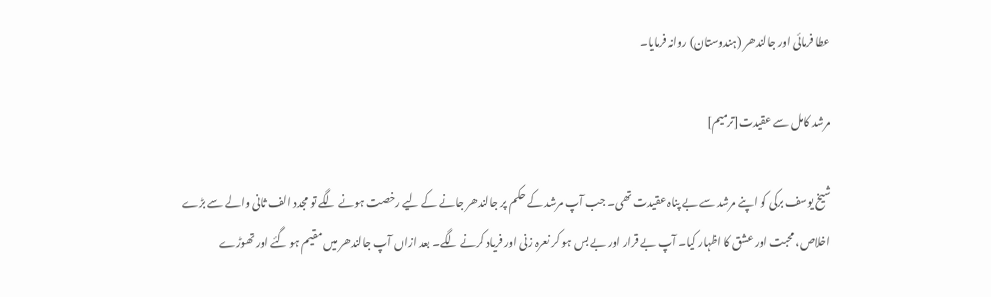عطا فرمائی اور جالندھر (ہندوستان) روانہ فرمایا۔

مرشد کامل سے عقیدت[ترمیم]

شیخ یوسف برکی کو اپنے مرشد سے بے پناہ عقیدت تھی۔ جب آپ مرشد کے حکم پر جالندھر جانے کے لیے رخصت ہونے لگے تو مجدد الف ثانی والے سے بڑے اخلاص، محبت اور عشق کا اظہار کیا۔ آپ بے قرار اور بے بس ہو کر نعرہ زنی اور فریاد کرنے لگے۔ بعد ازاں آپ جالندھر میں مقیم ہو گئے اور تھوڑے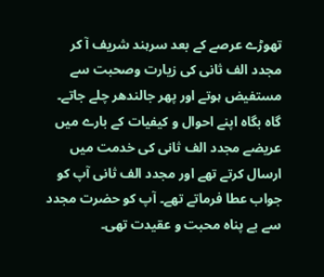تھوڑے عرصے کے بعد سرہند شریف آ کر مجدد الف ثانی کی زیارت وصحبت سے مستفیض ہوتے اور پھر جالندھر چلے جاتے۔ گاہ بگاہ اپنے احوال و کیفیات کے بارے میں عریضے مجدد الف ثانی کی خدمت میں ارسال کرتے تھے اور مجدد الف ثانی آپ کو جواب عطا فرماتے تھے۔ آپ کو حضرت مجدد سے بے پناہ محبت و عقیدت تھی۔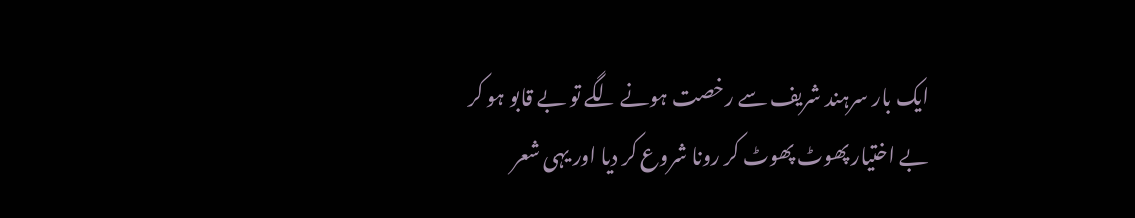ایک بار سرہند شریف سے رخصت ہونے لگے تو بے قابو ہو کر بے اختیار پھوٹ پھوٹ کر رونا شروع کر دیا اور یہی شعر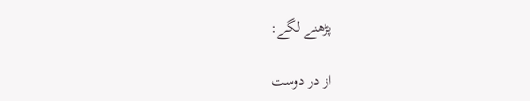پڑھنے لگے:

از در دوست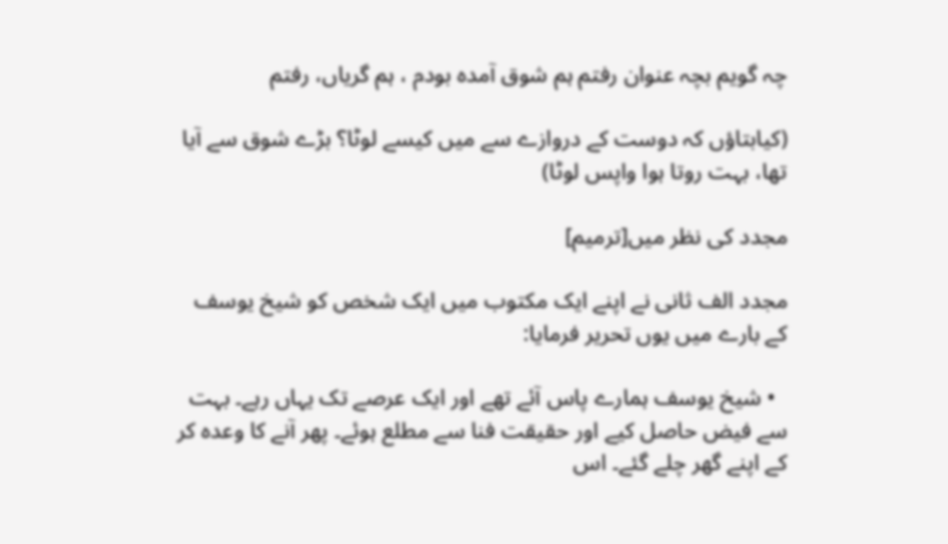چہ گویم بچہ عنوان رفتم ہم شوق آمده بودم ، ہم گریاں، رفتم

(کیابتاؤں کہ دوست کے دروازے سے میں کیسے لوٹا؟ بڑے شوق سے آیا تھا، بہت روتا ہوا واپس لوٹا)

مجدد کی نظر میں[ترمیم]

مجدد الف ثانی نے اپنے ایک مکتوب میں ایک شخص کو شیخ یوسف کے بارے میں یوں تحریر فرمایا:

  • شیخ یوسف ہمارے پاس آئے تھے اور ایک عرصے تک یہاں رہے۔ بہت سے فیض حاصل کیے اور حقیقت فنا سے مطلع ہوئے۔ پھر آنے کا وعدہ کر کے اپنے گھر چلے گئے۔ اس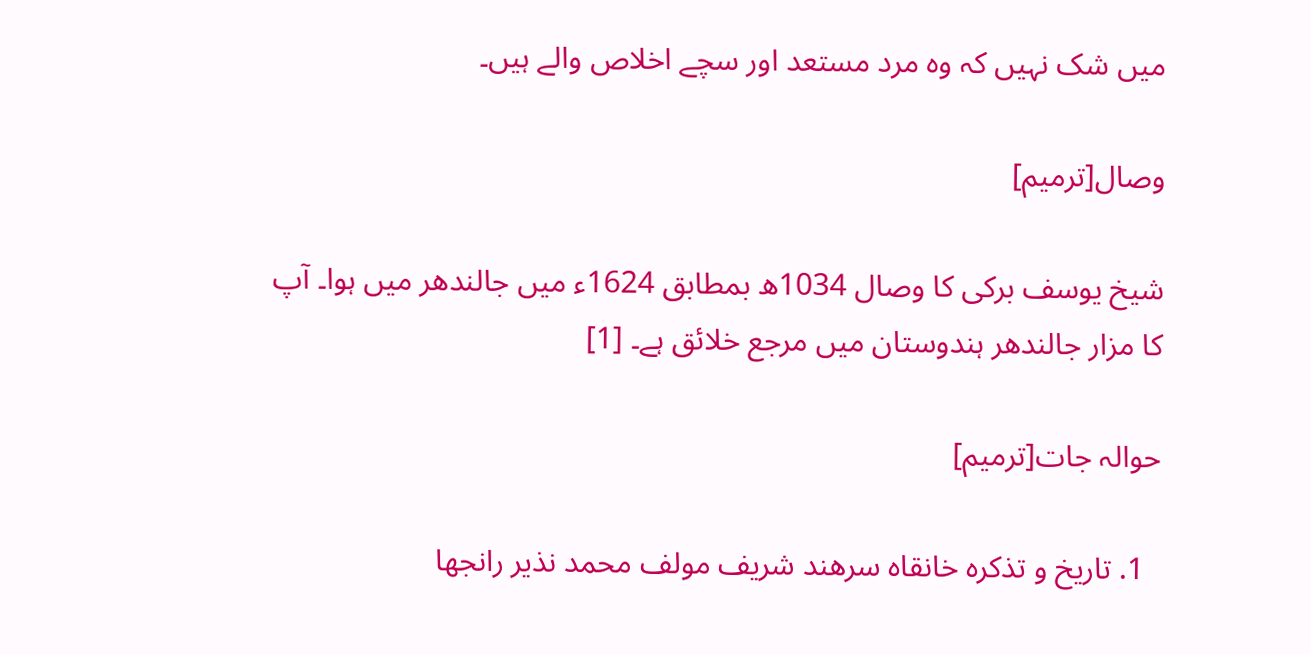میں شک نہیں کہ وہ مرد مستعد اور سچے اخلاص والے ہیں۔

وصال[ترمیم]

شیخ یوسف برکی کا وصال 1034ھ بمطابق 1624ء میں جالندھر میں ہوا۔ آپ کا مزار جالندھر ہندوستان میں مرجع خلائق ہے۔ [1]

حوالہ جات[ترمیم]

  1. تاریخ و تذکرہ خانقاہ سرھند شریف مولف محمد نذیر رانجھا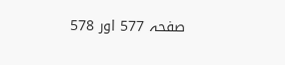صفحہ 577 اور 578